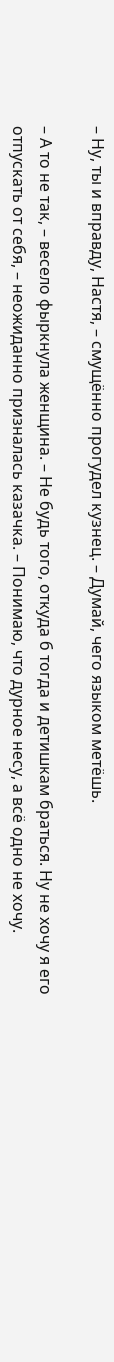– Ну, ты и вправду, Настя, – смущённо прогудел кузнец. – Думай, чего языком метёшь.

– А то не так, – весело фыркнула женщина. – Не будь того, откуда б тогда и детишкам браться. Ну не хочу я его отпускать от себя, – неожиданно призналась казачка. – Понимаю, что дурное несу, а всё одно не хочу.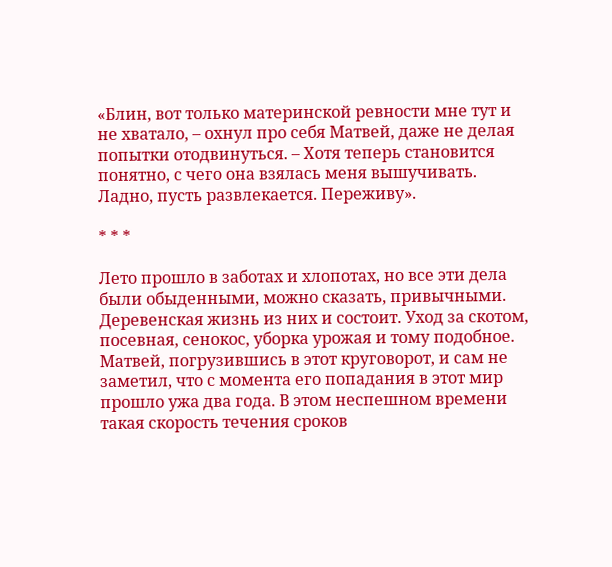«Блин, вот только материнской ревности мне тут и не хватало, – охнул про себя Матвей, даже не делая попытки отодвинуться. – Хотя теперь становится понятно, с чего она взялась меня вышучивать. Ладно, пусть развлекается. Переживу».

* * *

Лето прошло в заботах и хлопотах, но все эти дела были обыденными, можно сказать, привычными. Деревенская жизнь из них и состоит. Уход за скотом, посевная, сенокос, уборка урожая и тому подобное. Матвей, погрузившись в этот круговорот, и сам не заметил, что с момента его попадания в этот мир прошло ужа два года. В этом неспешном времени такая скорость течения сроков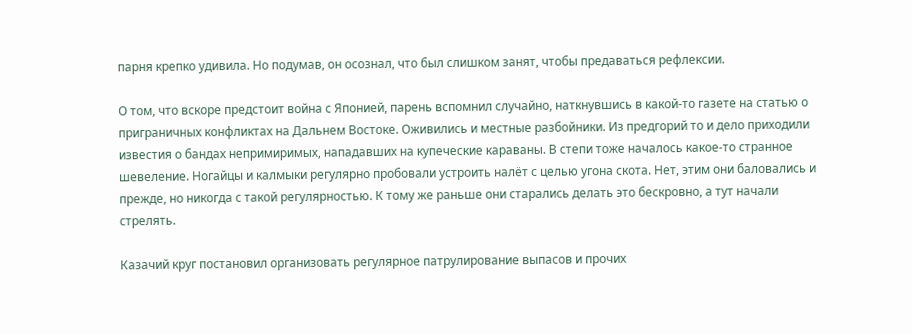парня крепко удивила. Но подумав, он осознал, что был слишком занят, чтобы предаваться рефлексии.

О том, что вскоре предстоит война с Японией, парень вспомнил случайно, наткнувшись в какой-то газете на статью о приграничных конфликтах на Дальнем Востоке. Оживились и местные разбойники. Из предгорий то и дело приходили известия о бандах непримиримых, нападавших на купеческие караваны. В степи тоже началось какое-то странное шевеление. Ногайцы и калмыки регулярно пробовали устроить налёт с целью угона скота. Нет, этим они баловались и прежде, но никогда с такой регулярностью. К тому же раньше они старались делать это бескровно, а тут начали стрелять.

Казачий круг постановил организовать регулярное патрулирование выпасов и прочих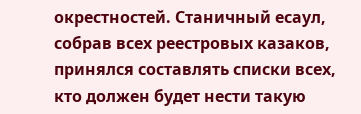окрестностей. Станичный есаул, собрав всех реестровых казаков, принялся составлять списки всех, кто должен будет нести такую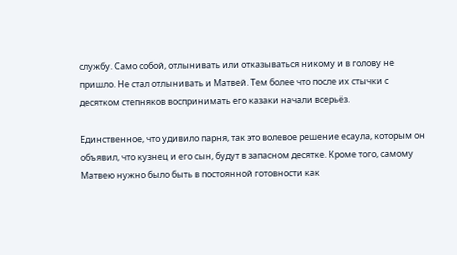службу. Само собой, отлынивать или отказываться никому и в голову не пришло. Не стал отлынивать и Матвей. Тем более что после их стычки с десятком степняков воспринимать его казаки начали всерьёз.

Единственное, что удивило парня, так это волевое решение есаула, которым он объявил, что кузнец и его сын, будут в запасном десятке. Кроме того, самому Матвею нужно было быть в постоянной готовности как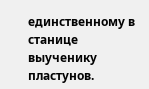единственному в станице выученику пластунов.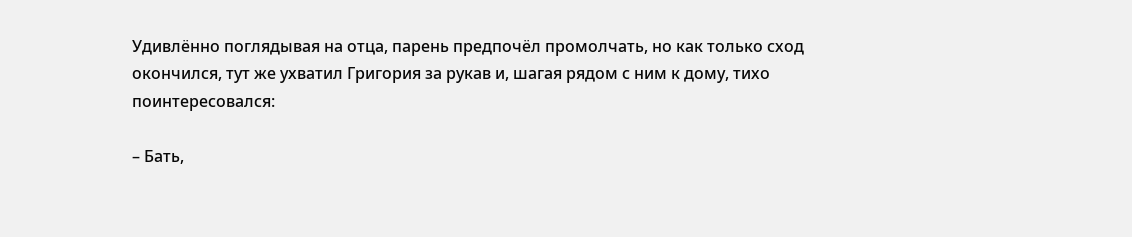Удивлённо поглядывая на отца, парень предпочёл промолчать, но как только сход окончился, тут же ухватил Григория за рукав и, шагая рядом с ним к дому, тихо поинтересовался:

– Бать,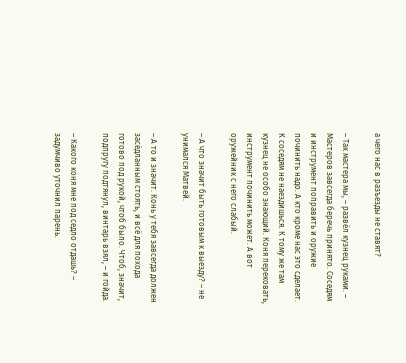а чего нас в разъезды не ставят?

– Так мастера мы, – развёл кузнец руками. – Мастеров завсегда беречь принято. Соседям и инструмент поправить и оружие починить надо. А кто кроме нас это сделает. К соседям не наездишься. К тому же там кузнец не особо знающий. Коня перековать, инструмент починить может. А вот оружейник с него слабый.

– А что значит быть готовым к выезду? – не унимался Матвей.

– А то и значит. Конь у тебя завсегда должен засёдланным стоять, и всё для похода готово под рукой, чтоб было. Чтоб, значит, подпругу подтянул, винтарь взял, – и гойда.

– Какого коня мне под седло отдашь? – задумчиво уточнил парень.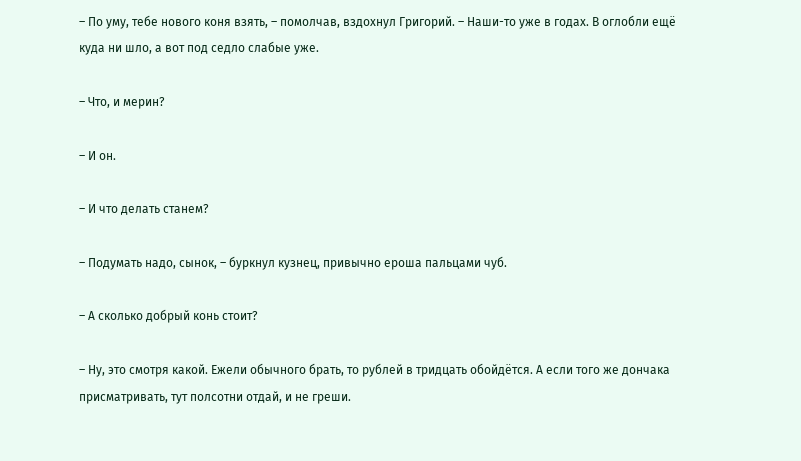– По уму, тебе нового коня взять, – помолчав, вздохнул Григорий. – Наши-то уже в годах. В оглобли ещё куда ни шло, а вот под седло слабые уже.

– Что, и мерин?

– И он.

– И что делать станем?

– Подумать надо, сынок, – буркнул кузнец, привычно ероша пальцами чуб.

– А сколько добрый конь стоит?

– Ну, это смотря какой. Ежели обычного брать, то рублей в тридцать обойдётся. А если того же дончака присматривать, тут полсотни отдай, и не греши.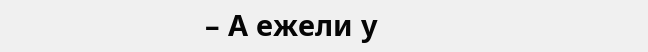– А ежели у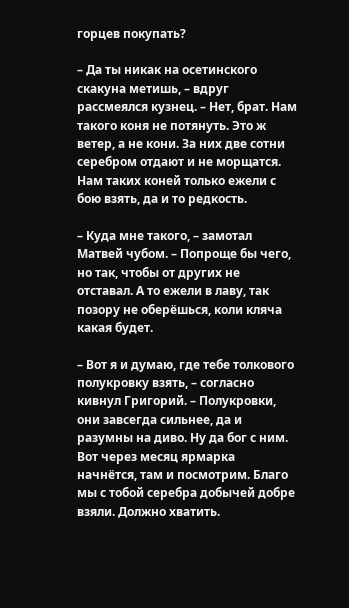горцев покупать?

– Да ты никак на осетинского скакуна метишь, – вдруг рассмеялся кузнец. – Нет, брат. Нам такого коня не потянуть. Это ж ветер, а не кони. За них две сотни серебром отдают и не морщатся. Нам таких коней только ежели с бою взять, да и то редкость.

– Куда мне такого, – замотал Матвей чубом. – Попроще бы чего, но так, чтобы от других не отставал. А то ежели в лаву, так позору не оберёшься, коли кляча какая будет.

– Вот я и думаю, где тебе толкового полукровку взять, – согласно кивнул Григорий. – Полукровки, они завсегда сильнее, да и разумны на диво. Ну да бог с ним. Вот через месяц ярмарка начнётся, там и посмотрим. Благо мы с тобой серебра добычей добре взяли. Должно хватить.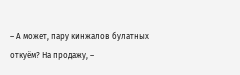– А может, пару кинжалов булатных откуём? На продажу, –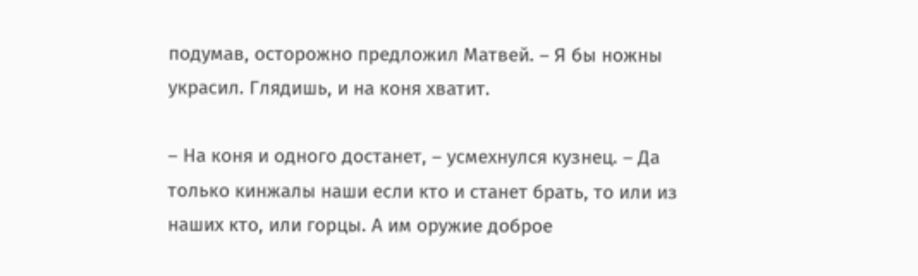подумав, осторожно предложил Матвей. – Я бы ножны украсил. Глядишь, и на коня хватит.

– На коня и одного достанет, – усмехнулся кузнец. – Да только кинжалы наши если кто и станет брать, то или из наших кто, или горцы. А им оружие доброе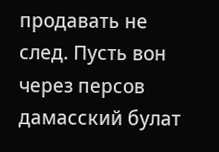продавать не след. Пусть вон через персов дамасский булат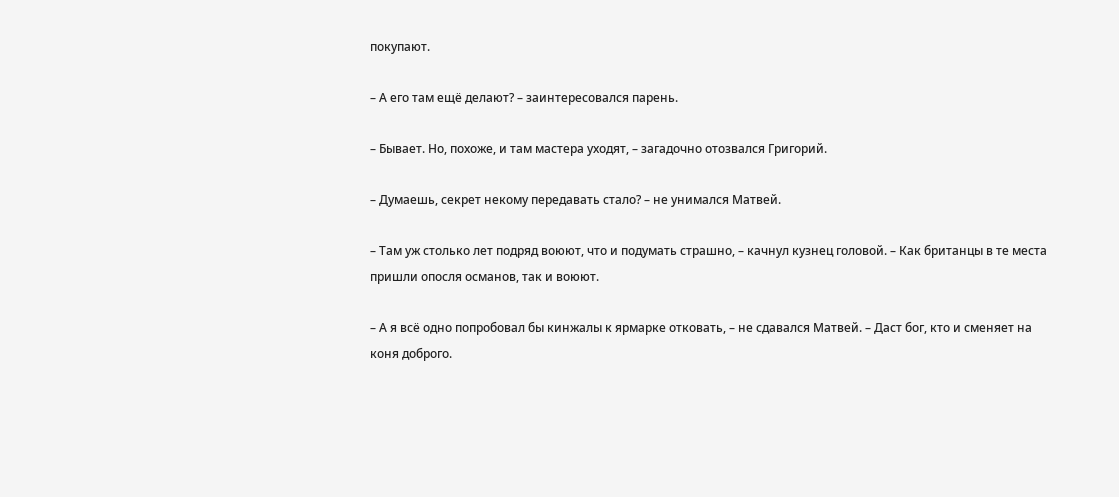покупают.

– А его там ещё делают? – заинтересовался парень.

– Бывает. Но, похоже, и там мастера уходят, – загадочно отозвался Григорий.

– Думаешь, секрет некому передавать стало? – не унимался Матвей.

– Там уж столько лет подряд воюют, что и подумать страшно, – качнул кузнец головой. – Как британцы в те места пришли опосля османов, так и воюют.

– А я всё одно попробовал бы кинжалы к ярмарке отковать, – не сдавался Матвей. – Даст бог, кто и сменяет на коня доброго.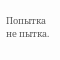Попытка не пытка.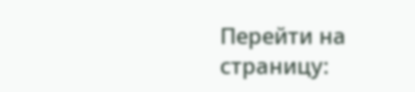Перейти на страницу: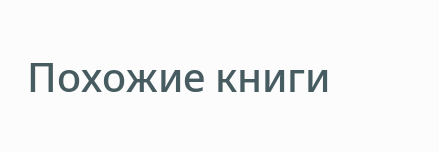Похожие книги